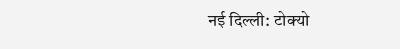नई दिल्ली: टोक्यो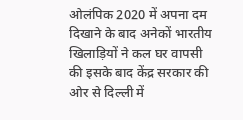ओलंपिक 2020 में अपना दम दिखाने के बाद अनेकों भारतीय खिलाड़ियों ने कल घर वापसी की इसके बाद केंद्र सरकार की ओर से दिल्ली में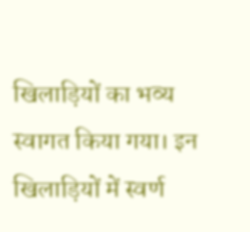खिलाड़ियों का भव्य स्वागत किया गया। इन खिलाड़ियों में स्वर्ण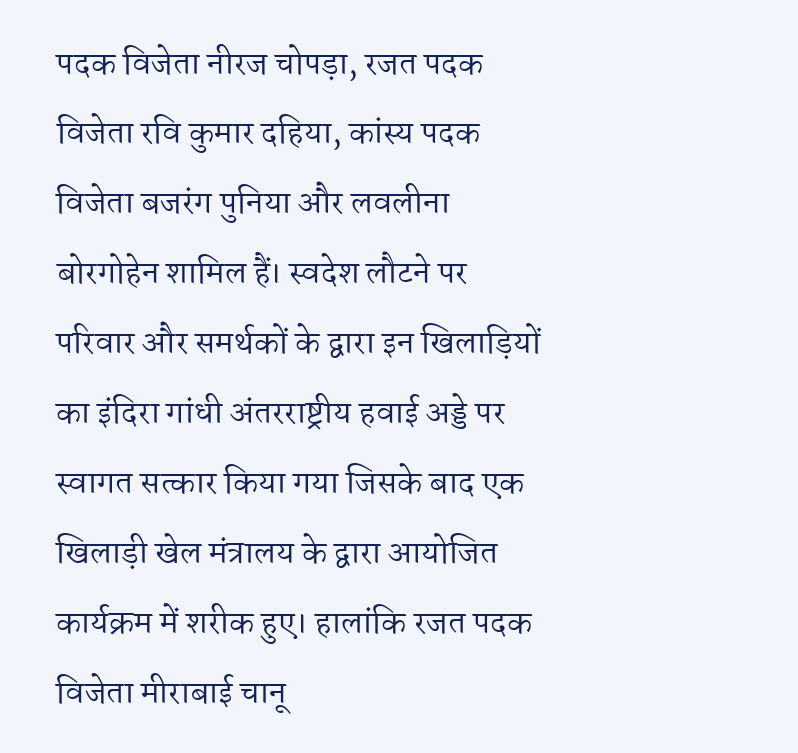पदक विजेता नीरज चोपड़ा, रजत पदक विजेता रवि कुमार दहिया, कांस्य पदक विजेता बजरंग पुनिया और लवलीना बोरगोहेन शामिल हैं। स्वदेश लौटने पर परिवार और समर्थकों के द्वारा इन खिलाड़ियों का इंदिरा गांधी अंतरराष्ट्रीय हवाई अड्डे पर स्वागत सत्कार किया गया जिसके बाद एक खिलाड़ी खेल मंत्रालय के द्वारा आयोजित कार्यक्रम में शरीक हुए। हालांकि रजत पदक विजेता मीराबाई चानू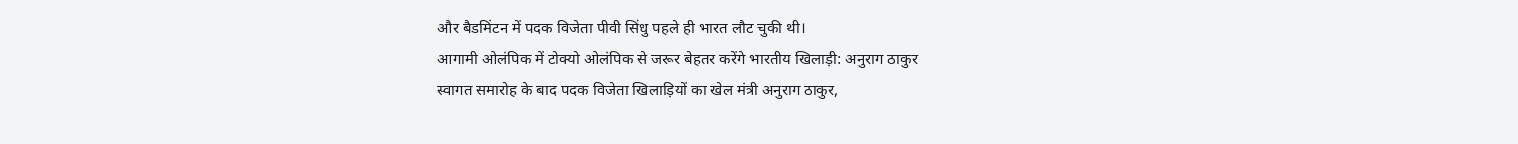और बैडमिंटन में पदक विजेता पीवी सिंधु पहले ही भारत लौट चुकी थी।
आगामी ओलंपिक में टोक्यो ओलंपिक से जरूर बेहतर करेंगे भारतीय खिलाड़ी: अनुराग ठाकुर
स्वागत समारोह के बाद पदक विजेता खिलाड़ियों का खेल मंत्री अनुराग ठाकुर,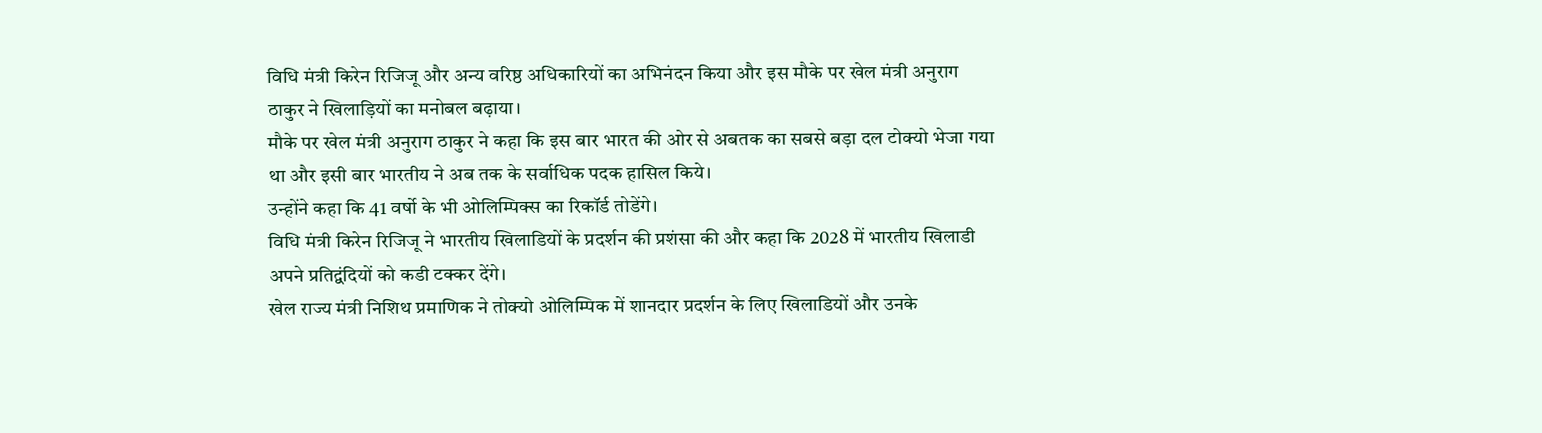विधि मंत्री किरेन रिजिजू और अन्य वरिष्ठ अधिकारियों का अभिनंदन किया और इस मौके पर खेल मंत्री अनुराग ठाकुर ने खिलाड़ियों का मनोबल बढ़ाया।
मौके पर खेल मंत्री अनुराग ठाकुर ने कहा कि इस बार भारत की ओर से अबतक का सबसे बड़ा दल टोक्यो भेजा गया था और इसी बार भारतीय ने अब तक के सर्वाधिक पदक हासिल किये।
उन्होंने कहा कि 41 वर्षो के भी ओलिम्पिक्स का रिकॉर्ड तोडेंगे।
विधि मंत्री किरेन रिजिजू ने भारतीय खिलाडियों के प्रदर्शन की प्रशंसा की और कहा कि 2028 में भारतीय खिलाडी अपने प्रतिद्वंदियों को कडी टक्कर देंगे।
खेल राज्य मंत्री निशिथ प्रमाणिक ने तोक्यो ओलिम्पिक में शानदार प्रदर्शन के लिए खिलाडियों और उनके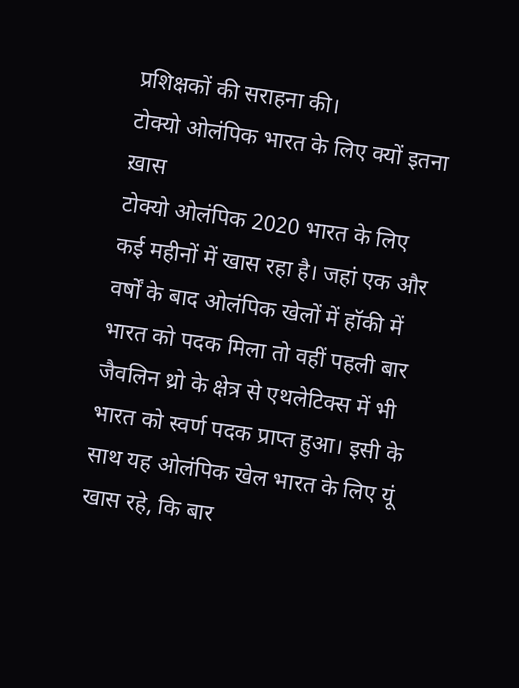प्रशिक्षकों की सराहना की।
टोक्यो ओलंपिक भारत के लिए क्यों इतना ख़ास
टोक्यो ओलंपिक 2020 भारत के लिए कई महीनों में खास रहा है। जहां एक और वर्षों के बाद ओलंपिक खेलों में हॉकी में भारत को पदक मिला तो वहीं पहली बार जैवलिन थ्रो के क्षेत्र से एथलेटिक्स में भी भारत को स्वर्ण पदक प्राप्त हुआ। इसी के साथ यह ओलंपिक खेल भारत के लिए यूं खास रहे, कि बार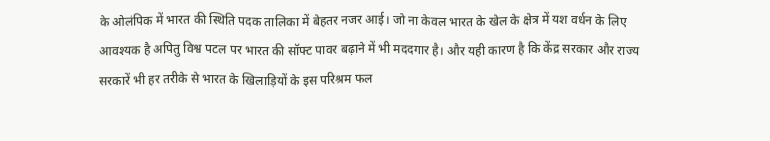के ओलंपिक में भारत की स्थिति पदक तालिका में बेहतर नजर आई। जो ना केवल भारत के खेल के क्षेत्र में यश वर्धन के लिए आवश्यक है अपितु विश्व पटल पर भारत की सॉफ्ट पावर बढ़ाने में भी मददगार है। और यही कारण है कि केंद्र सरकार और राज्य सरकारें भी हर तरीके से भारत के खिलाड़ियों के इस परिश्रम फल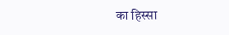का हिस्सा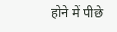होने में पीछे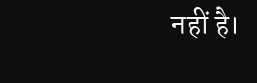नहीं है।